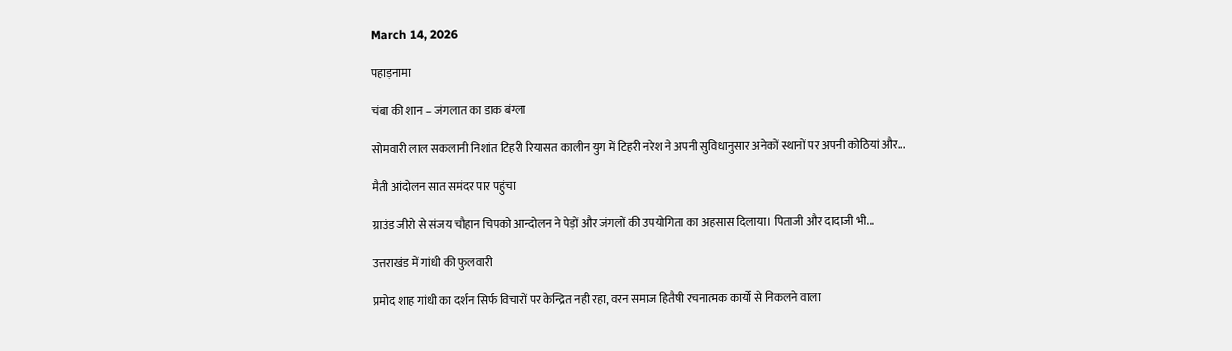March 14, 2026

पहाड़नामा

चंबा की शान – जंगलात का डाक बंग्ला

सोमवारी लाल सकलानी निशांत टिहरी रियासत कालीन युग में टिहरी नरेश ने अपनी सुविधानुसार अनेकों स्थानों पर अपनी कोठियां और...

मैती आंदोलन सात समंदर पार पहुंचा

ग्राउंड जीरो से संजय चौहान चिपको आन्दोलन ने पेड़ों और जंगलों की उपयोगिता का अहसास दिलाया। पिताजी और दादाजी भी...

उत्तराखंड में गांधी की फुलवारी

प्रमोद शाह गांधी का दर्शन सिर्फ विचारों पर केन्द्रित नही रहा, वरन समाज हितैषी रचनात्मक कार्यो से निकलने वाला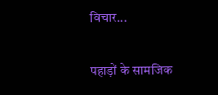विचार...

पहाड़ों के सामजिक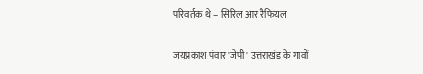परिवर्तक थे – सिरिल आर रैफियल

जयप्रकाश पंवार 'जेपी' उत्तराखंड के गावों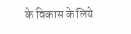के विकास के लिये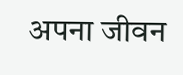अपना जीवन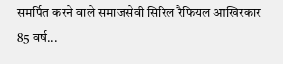समर्पित करने वाले समाजसेवी सिरिल रैफियल आखिरकार 85 वर्ष...